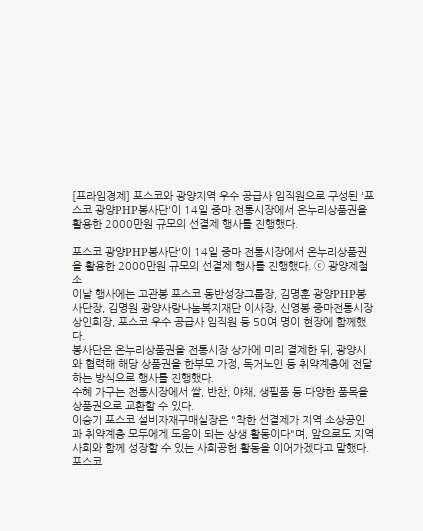[프라임경제] 포스코와 광양지역 우수 공급사 임직원으로 구성된 '포스코 광양PHP봉사단'이 14일 중마 전통시장에서 온누리상품권을 활용한 2000만원 규모의 선결제 행사를 진행했다.

포스코 광양PHP봉사단'이 14일 중마 전통시장에서 온누리상품권을 활용한 2000만원 규모의 선결제 행사를 진행했다. ⓒ 광양제철소
이날 행사에는 고관봉 포스코 동반성장그룹장, 김명훈 광양PHP봉사단장, 김명원 광양사랑나눔복지재단 이사장, 신영봉 중마전통시장 상인회장, 포스코 우수 공급사 임직원 등 50여 명이 현장에 함께했다.
봉사단은 온누리상품권을 전통시장 상가에 미리 결제한 뒤, 광양시와 협력해 해당 상품권을 한부모 가정, 독거노인 등 취약계층에 전달하는 방식으로 행사를 진행했다.
수혜 가구는 전통시장에서 쌀, 반찬, 야채, 생필품 등 다양한 품목을 상품권으로 교환할 수 있다.
이승기 포스코 설비자재구매실장은 "착한 선결제가 지역 소상공인과 취약계층 모두에게 도움이 되는 상생 활동이다"며, 앞으로도 지역사회와 함께 성장할 수 있는 사회공헌 활동을 이어가겠다고 말했다.
포스코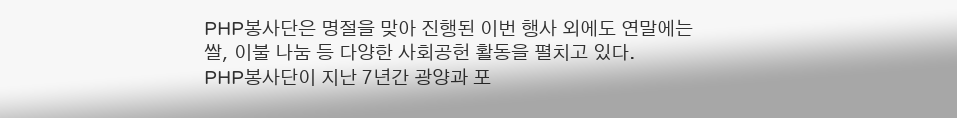PHP봉사단은 명절을 맞아 진행된 이번 행사 외에도 연말에는 쌀, 이불 나눔 등 다양한 사회공헌 활동을 펼치고 있다.
PHP봉사단이 지난 7년간 광양과 포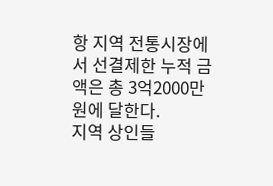항 지역 전통시장에서 선결제한 누적 금액은 총 3억2000만원에 달한다.
지역 상인들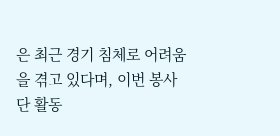은 최근 경기 침체로 어려움을 겪고 있다며, 이번 봉사단 활동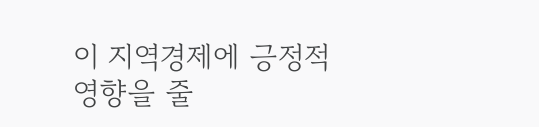이 지역경제에 긍정적 영향을 줄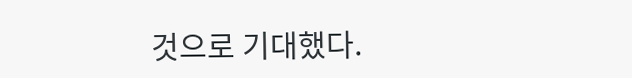것으로 기대했다.